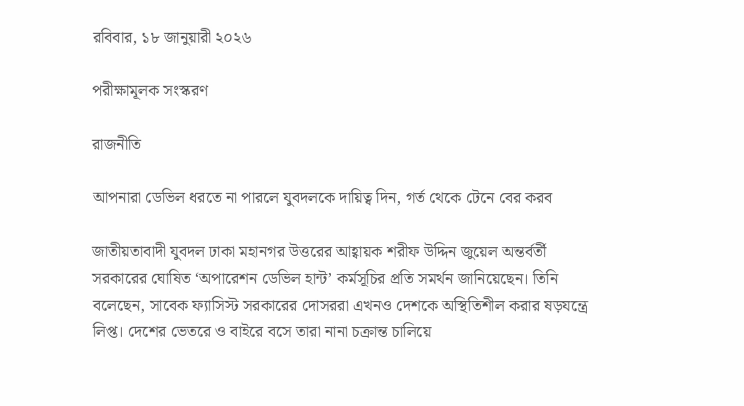রবিবার, ১৮ জানুয়ারী ২০২৬

পরীক্ষামূলক সংস্করণ

রাজনীতি

আপনারা ডেভিল ধরতে না পারলে যুবদলকে দায়িত্ব দিন, গর্ত থেকে টেনে বের করব

জাতীয়তাবাদী যুবদল ঢাকা মহানগর উত্তরের আহ্বায়ক শরীফ উদ্দিন জুয়েল অন্তর্বর্তী সরকারের ঘোষিত ‘অপারেশন ডেভিল হান্ট’ কর্মসূচির প্রতি সমর্থন জানিয়েছেন। তিনি বলেছেন, সাবেক ফ্যাসিস্ট সরকারের দোসররা এখনও দেশকে অস্থিতিশীল করার ষড়যন্ত্রে লিপ্ত। দেশের ভেতরে ও বাইরে বসে তারা নানা চক্রান্ত চালিয়ে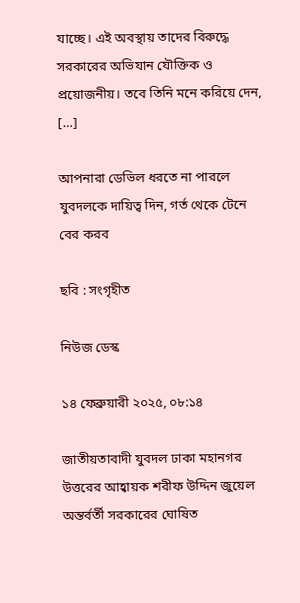যাচ্ছে। এই অবস্থায় তাদের বিরুদ্ধে সরকারের অভিযান যৌক্তিক ও প্রয়োজনীয়। তবে তিনি মনে করিয়ে দেন, […]

আপনারা ডেভিল ধরতে না পারলে যুবদলকে দায়িত্ব দিন, গর্ত থেকে টেনে বের করব

ছবি : সংগৃহীত

নিউজ ডেস্ক

১৪ ফেব্রুয়ারী ২০২৫, ০৮:১৪

জাতীয়তাবাদী যুবদল ঢাকা মহানগর উত্তরের আহ্বায়ক শরীফ উদ্দিন জুয়েল অন্তর্বর্তী সরকারের ঘোষিত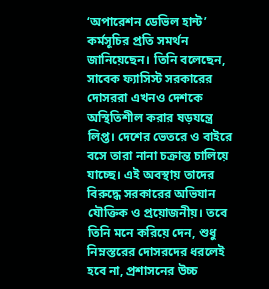‘অপারেশন ডেভিল হান্ট’ কর্মসূচির প্রতি সমর্থন জানিয়েছেন। তিনি বলেছেন, সাবেক ফ্যাসিস্ট সরকারের দোসররা এখনও দেশকে অস্থিতিশীল করার ষড়যন্ত্রে লিপ্ত। দেশের ভেতরে ও বাইরে বসে তারা নানা চক্রান্ত চালিয়ে যাচ্ছে। এই অবস্থায় তাদের বিরুদ্ধে সরকারের অভিযান যৌক্তিক ও প্রয়োজনীয়। তবে তিনি মনে করিয়ে দেন, শুধু নিম্নস্তরের দোসরদের ধরলেই হবে না, প্রশাসনের উচ্চ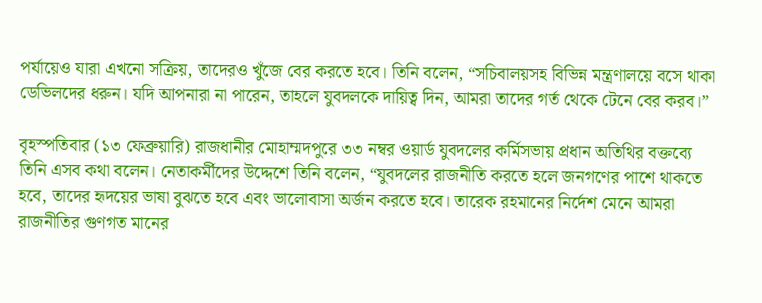পর্যায়েও যারা এখনো সক্রিয়, তাদেরও খুঁজে বের করতে হবে। তিনি বলেন, “সচিবালয়সহ বিভিন্ন মন্ত্রণালয়ে বসে থাকা ডেভিলদের ধরুন। যদি আপনারা না পারেন, তাহলে যুবদলকে দায়িত্ব দিন, আমরা তাদের গর্ত থেকে টেনে বের করব।”

বৃহস্পতিবার (১৩ ফেব্রুয়ারি) রাজধানীর মোহাম্মদপুরে ৩৩ নম্বর ওয়ার্ড যুবদলের কর্মিসভায় প্রধান অতিথির বক্তব্যে তিনি এসব কথা বলেন। নেতাকর্মীদের উদ্দেশে তিনি বলেন, “যুবদলের রাজনীতি করতে হলে জনগণের পাশে থাকতে হবে, তাদের হৃদয়ের ভাষা বুঝতে হবে এবং ভালোবাসা অর্জন করতে হবে। তারেক রহমানের নির্দেশ মেনে আমরা রাজনীতির গুণগত মানের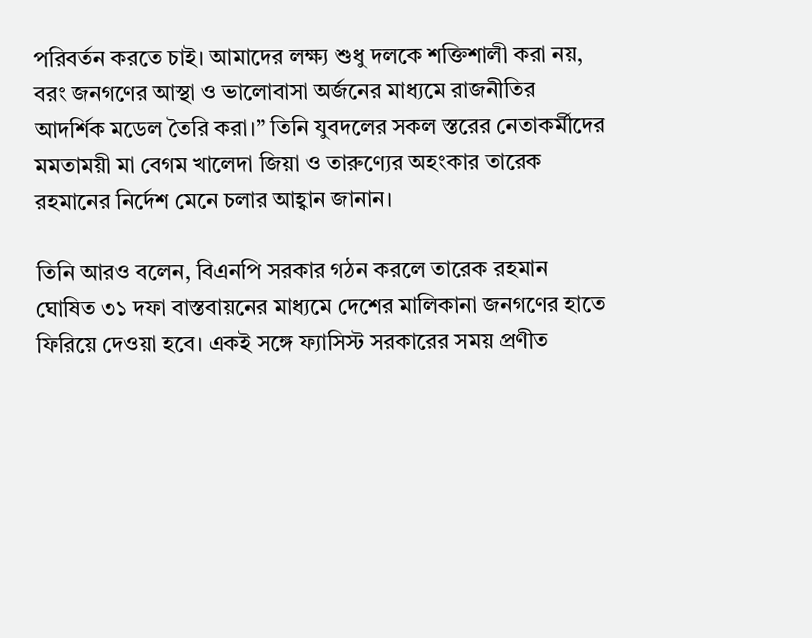পরিবর্তন করতে চাই। আমাদের লক্ষ্য শুধু দলকে শক্তিশালী করা নয়, বরং জনগণের আস্থা ও ভালোবাসা অর্জনের মাধ্যমে রাজনীতির আদর্শিক মডেল তৈরি করা।” তিনি যুবদলের সকল স্তরের নেতাকর্মীদের মমতাময়ী মা বেগম খালেদা জিয়া ও তারুণ্যের অহংকার তারেক রহমানের নির্দেশ মেনে চলার আহ্বান জানান।

তিনি আরও বলেন, বিএনপি সরকার গঠন করলে তারেক রহমান ঘোষিত ৩১ দফা বাস্তবায়নের মাধ্যমে দেশের মালিকানা জনগণের হাতে ফিরিয়ে দেওয়া হবে। একই সঙ্গে ফ্যাসিস্ট সরকারের সময় প্রণীত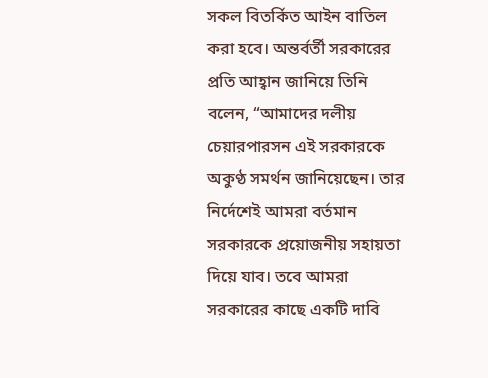সকল বিতর্কিত আইন বাতিল করা হবে। অন্তর্বর্তী সরকারের প্রতি আহ্বান জানিয়ে তিনি বলেন, “আমাদের দলীয় চেয়ারপারসন এই সরকারকে অকুণ্ঠ সমর্থন জানিয়েছেন। তার নির্দেশেই আমরা বর্তমান সরকারকে প্রয়োজনীয় সহায়তা দিয়ে যাব। তবে আমরা সরকারের কাছে একটি দাবি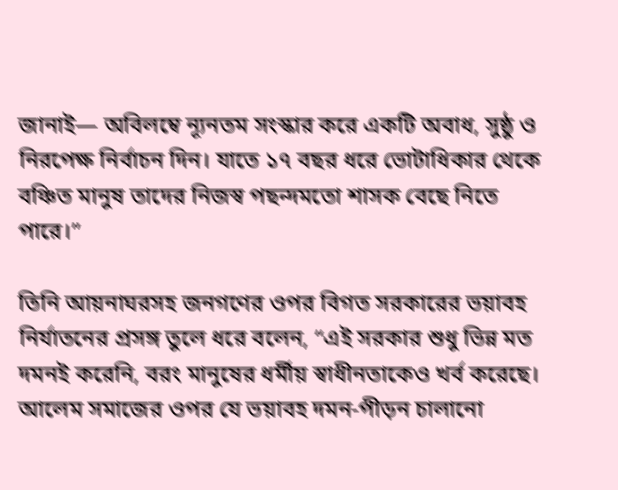জানাই— অবিলম্বে ন্যূনতম সংস্কার করে একটি অবাধ, সুষ্ঠু ও নিরপেক্ষ নির্বাচন দিন। যাতে ১৭ বছর ধরে ভোটাধিকার থেকে বঞ্চিত মানুষ তাদের নিজস্ব পছন্দমতো শাসক বেছে নিতে পারে।”

তিনি আয়নাঘরসহ জনগণের ওপর বিগত সরকারের ভয়াবহ নির্যাতনের প্রসঙ্গ তুলে ধরে বলেন, “এই সরকার শুধু ভিন্ন মত দমনই করেনি, বরং মানুষের ধর্মীয় স্বাধীনতাকেও খর্ব করেছে। আলেম সমাজের ওপর যে ভয়াবহ দমন-পীড়ন চালানো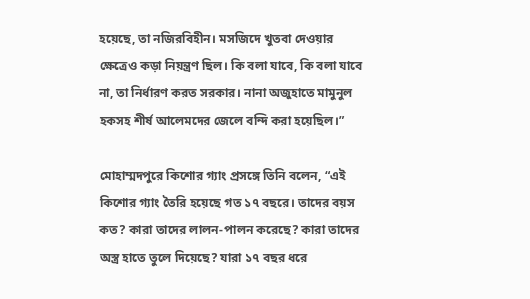হয়েছে, তা নজিরবিহীন। মসজিদে খুতবা দেওয়ার ক্ষেত্রেও কড়া নিয়ন্ত্রণ ছিল। কি বলা যাবে, কি বলা যাবে না, তা নির্ধারণ করত সরকার। নানা অজুহাতে মামুনুল হকসহ শীর্ষ আলেমদের জেলে বন্দি করা হয়েছিল।”

মোহাম্মদপুরে কিশোর গ্যাং প্রসঙ্গে তিনি বলেন, “এই কিশোর গ্যাং তৈরি হয়েছে গত ১৭ বছরে। তাদের বয়স কত? কারা তাদের লালন-পালন করেছে? কারা তাদের অস্ত্র হাতে তুলে দিয়েছে? যারা ১৭ বছর ধরে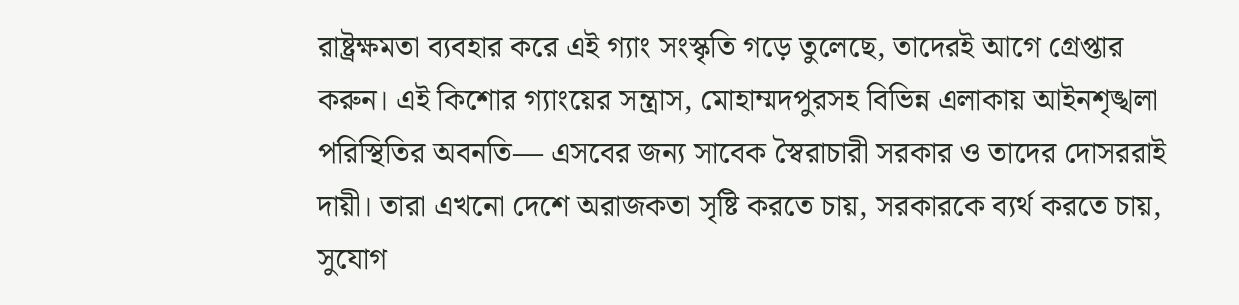রাষ্ট্রক্ষমতা ব্যবহার করে এই গ্যাং সংস্কৃতি গড়ে তুলেছে, তাদেরই আগে গ্রেপ্তার করুন। এই কিশোর গ্যাংয়ের সন্ত্রাস, মোহাম্মদপুরসহ বিভিন্ন এলাকায় আইনশৃঙ্খলা পরিস্থিতির অবনতি— এসবের জন্য সাবেক স্বৈরাচারী সরকার ও তাদের দোসররাই দায়ী। তারা এখনো দেশে অরাজকতা সৃষ্টি করতে চায়, সরকারকে ব্যর্থ করতে চায়, সুযোগ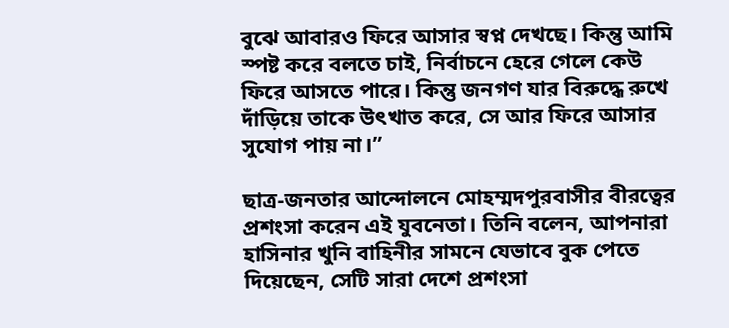বুঝে আবারও ফিরে আসার স্বপ্ন দেখছে। কিন্তু আমি স্পষ্ট করে বলতে চাই, নির্বাচনে হেরে গেলে কেউ ফিরে আসতে পারে। কিন্তু জনগণ যার বিরুদ্ধে রুখে দাঁড়িয়ে তাকে উৎখাত করে, সে আর ফিরে আসার সুযোগ পায় না।”

ছাত্র-জনতার আন্দোলনে মোহম্মদপুরবাসীর বীরত্বের প্রশংসা করেন এই যুবনেতা। তিনি বলেন, আপনারা হাসিনার খুনি বাহিনীর সামনে যেভাবে বুক পেতে দিয়েছেন, সেটি সারা দেশে প্রশংসা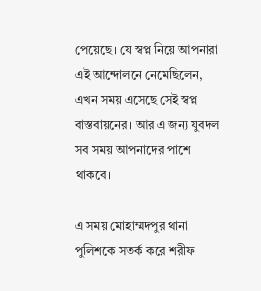পেয়েছে। যে স্বপ্ন নিয়ে আপনারা এই আন্দোলনে নেমেছিলেন, এখন সময় এসেছে সেই স্বপ্ন বাস্তবায়নের। আর এ জন্য যুবদল সব সময় আপনাদের পাশে থাকবে।

এ সময় মোহাম্মদপুর থানা পুলিশকে সতর্ক করে শরীফ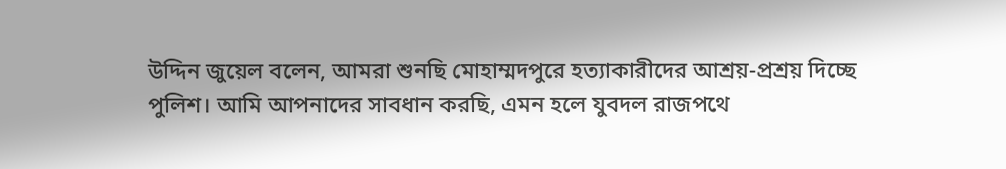উদ্দিন জুয়েল বলেন, আমরা শুনছি মোহাম্মদপুরে হত্যাকারীদের আশ্রয়-প্রশ্রয় দিচ্ছে পুলিশ। আমি আপনাদের সাবধান করছি, এমন হলে যুবদল রাজপথে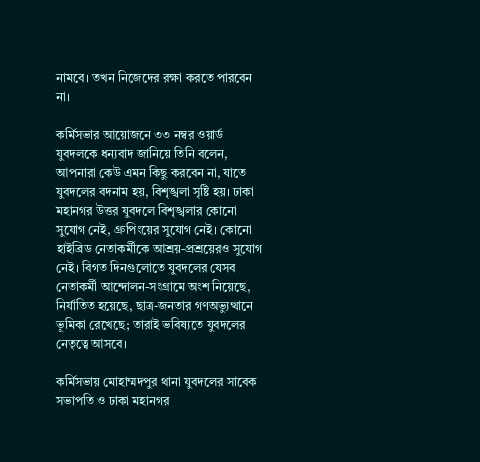নামবে। তখন নিজেদের রক্ষা করতে পারবেন না।

কর্মিসভার আয়োজনে ৩৩ নম্বর ওয়ার্ড যুবদলকে ধন্যবাদ জানিয়ে তিনি বলেন, আপনারা কেউ এমন কিছু করবেন না, যাতে যুবদলের বদনাম হয়, বিশৃঙ্খলা সৃষ্টি হয়। ঢাকা মহানগর উত্তর যুবদলে বিশৃঙ্খলার কোনো সুযোগ নেই, গ্রুপিংয়ের সুযোগ নেই। কোনো হাইব্রিড নেতাকর্মীকে আশ্রয়-প্রশ্রয়েরও সুযোগ নেই। বিগত দিনগুলোতে যুবদলের যেসব নেতাকর্মী আন্দোলন-সংগ্রামে অংশ নিয়েছে, নির্যাতিত হয়েছে, ছাত্র-জনতার গণঅভ্যুত্থানে ভূমিকা রেখেছে; তারাই ভবিষ্যতে যুবদলের নেতৃত্বে আসবে।

কর্মিসভায় মোহাম্মদপুর থানা যুবদলের সাবেক সভাপতি ও ঢাকা মহানগর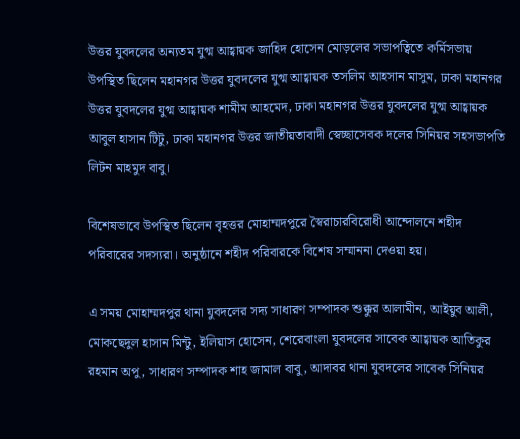উত্তর যুবদলের অন্যতম যুগ্ম আহ্বায়ক জাহিদ হোসেন মোড়লের সভাপত্বিতে কর্মিসভায় উপস্থিত ছিলেন মহানগর উত্তর যুবদলের যুগ্ম আহ্বায়ক তসলিম আহসান মাসুম, ঢাকা মহানগর উত্তর যুবদলের যুগ্ম আহ্বায়ক শামীম আহমেদ, ঢাকা মহানগর উত্তর যুবদলের যুগ্ম আহ্বায়ক আবুল হাসান টিটু, ঢাকা মহানগর উত্তর জাতীয়তাবাদী স্বেচ্ছাসেবক দলের সিনিয়র সহসভাপতি লিটন মাহমুদ বাবু।

বিশেষভাবে উপস্থিত ছিলেন বৃহত্তর মোহাম্মদপুরে স্বৈরাচারবিরোধী আন্দোলনে শহীদ পরিবারের সদস্যরা। অনুষ্ঠানে শহীদ পরিবারকে বিশেষ সম্মাননা দেওয়া হয়।

এ সময় মোহাম্মদপুর থানা যুবদলের সদ্য সাধারণ সম্পাদক শুক্কুর আলামীন, আইয়ুব আলী, মোকছেদুল হাসান মিন্টু, ইলিয়াস হোসেন, শেরেবাংলা যুবদলের সাবেক আহ্বায়ক আতিকুর রহমান অপু, সাধারণ সম্পাদক শাহ জামাল বাবু, আদাবর থানা যুবদলের সাবেক সিনিয়র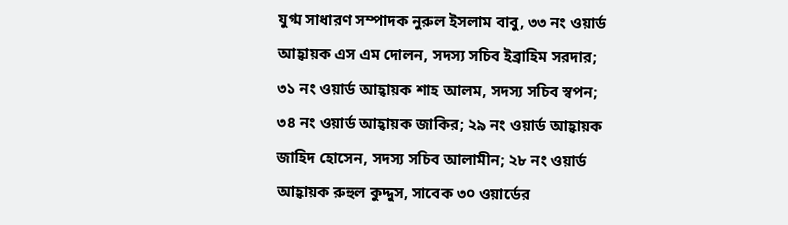যুগ্ম সাধারণ সম্পাদক নুরুল ইসলাম বাবু, ৩৩ নং ওয়ার্ড আহ্বায়ক এস এম দোলন, সদস্য সচিব ইব্রাহিম সরদার; ৩১ নং ওয়ার্ড আহ্বায়ক শাহ আলম, সদস্য সচিব স্বপন; ৩৪ নং ওয়ার্ড আহ্বায়ক জাকির; ২৯ নং ওয়ার্ড আহ্বায়ক জাহিদ হোসেন, সদস্য সচিব আলামীন; ২৮ নং ওয়ার্ড আহ্বায়ক রুহুল কুদ্দুস, সাবেক ৩০ ওয়ার্ডের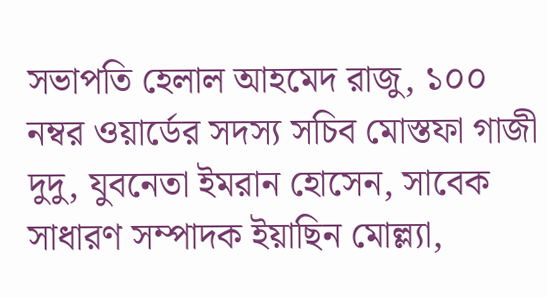সভাপতি হেলাল আহমেদ রাজু, ১০০ নম্বর ওয়ার্ডের সদস্য সচিব মোস্তফা গাজী দুদু, যুবনেতা ইমরান হোসেন, সাবেক সাধারণ সম্পাদক ইয়াছিন মোল্ল্যা,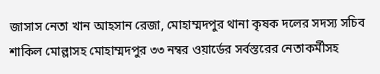জাসাস নেতা খান আহসান রেজা, মোহাম্মদপুর থানা কৃষক দলের সদস্য সচিব শাকিল মোল্লাসহ মোহাম্মদপুর ৩৩ নম্বর ওয়ার্ডের সর্বস্তরের নেতাকর্মীসহ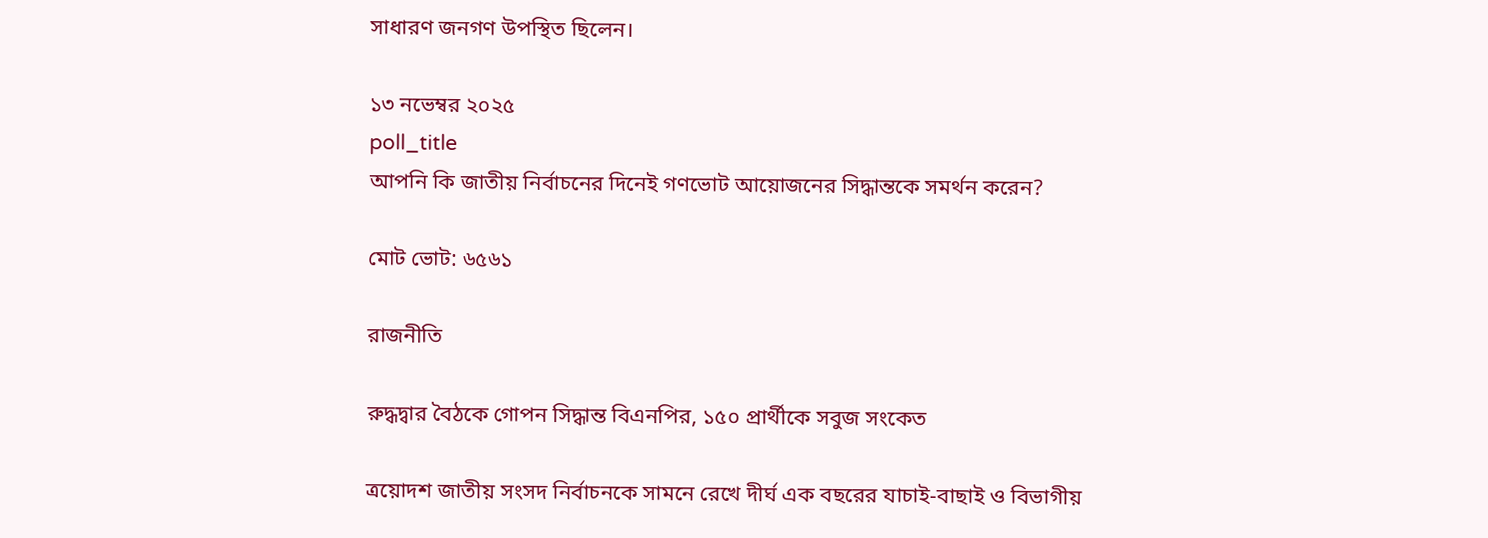সাধারণ জনগণ উপস্থিত ছিলেন।

১৩ নভেম্বর ২০২৫
poll_title
আপনি কি জাতীয় নির্বাচনের দিনেই গণভোট আয়োজনের সিদ্ধান্তকে সমর্থন করেন?

মোট ভোট: ৬৫৬১

রাজনীতি

রুদ্ধদ্বার বৈঠকে গোপন সিদ্ধান্ত বিএনপির, ১৫০ প্রার্থীকে সবুজ সংকেত

ত্রয়োদশ জাতীয় সংসদ নির্বাচনকে সামনে রেখে দীর্ঘ এক বছরের যাচাই-বাছাই ও বিভাগীয়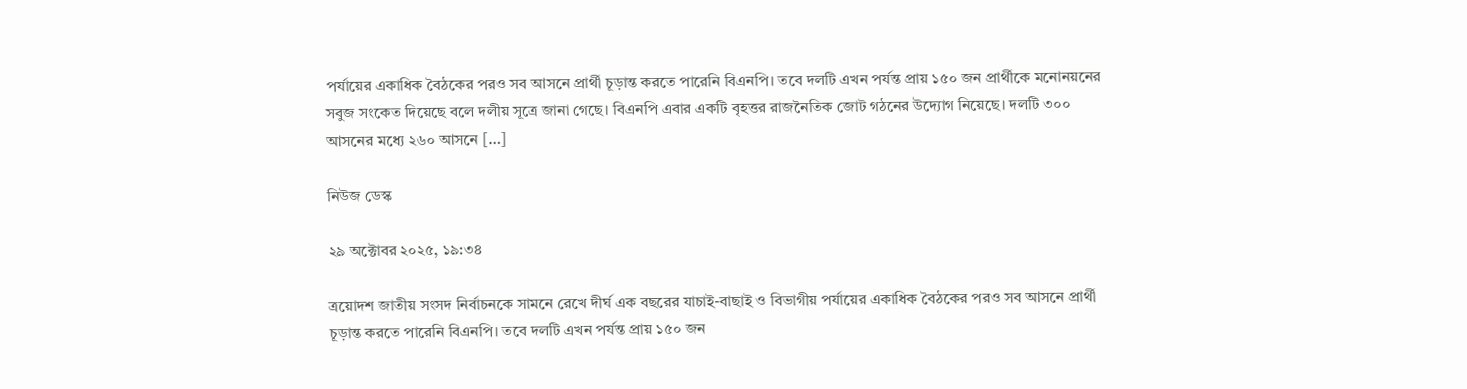পর্যায়ের একাধিক বৈঠকের পরও সব আসনে প্রার্থী চূড়ান্ত করতে পারেনি বিএনপি। তবে দলটি এখন পর্যন্ত প্রায় ১৫০ জন প্রার্থীকে মনোনয়নের সবুজ সংকেত দিয়েছে বলে দলীয় সূত্রে জানা গেছে। বিএনপি এবার একটি বৃহত্তর রাজনৈতিক জোট গঠনের উদ্যোগ নিয়েছে। দলটি ৩০০ আসনের মধ্যে ২৬০ আসনে […]

নিউজ ডেস্ক

২৯ অক্টোবর ২০২৫, ১৯:৩৪

ত্রয়োদশ জাতীয় সংসদ নির্বাচনকে সামনে রেখে দীর্ঘ এক বছরের যাচাই-বাছাই ও বিভাগীয় পর্যায়ের একাধিক বৈঠকের পরও সব আসনে প্রার্থী চূড়ান্ত করতে পারেনি বিএনপি। তবে দলটি এখন পর্যন্ত প্রায় ১৫০ জন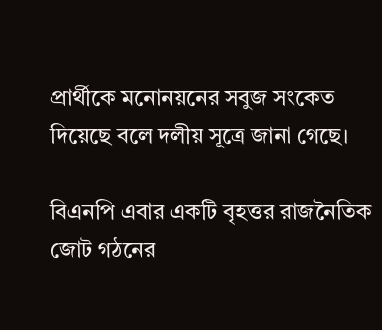প্রার্থীকে মনোনয়নের সবুজ সংকেত দিয়েছে বলে দলীয় সূত্রে জানা গেছে।

বিএনপি এবার একটি বৃহত্তর রাজনৈতিক জোট গঠনের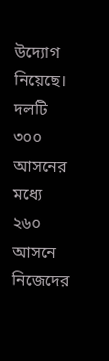উদ্যোগ নিয়েছে। দলটি ৩০০ আসনের মধ্যে ২৬০ আসনে নিজেদের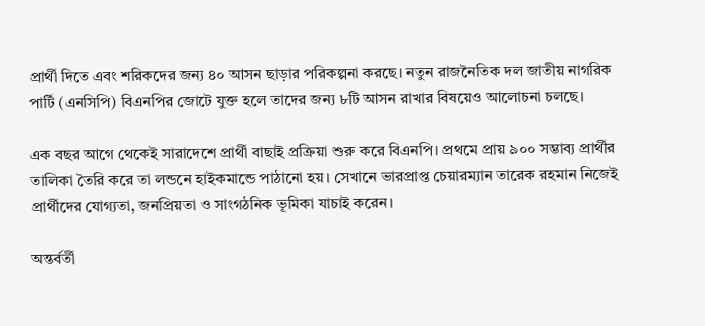প্রার্থী দিতে এবং শরিকদের জন্য ৪০ আসন ছাড়ার পরিকল্পনা করছে। নতুন রাজনৈতিক দল জাতীয় নাগরিক পার্টি (এনসিপি) বিএনপির জোটে যুক্ত হলে তাদের জন্য ৮টি আসন রাখার বিষয়েও আলোচনা চলছে।

এক বছর আগে থেকেই সারাদেশে প্রার্থী বাছাই প্রক্রিয়া শুরু করে বিএনপি। প্রথমে প্রায় ৯০০ সম্ভাব্য প্রার্থীর তালিকা তৈরি করে তা লন্ডনে হাইকমান্ডে পাঠানো হয়। সেখানে ভারপ্রাপ্ত চেয়ারম্যান তারেক রহমান নিজেই প্রার্থীদের যোগ্যতা, জনপ্রিয়তা ও সাংগঠনিক ভূমিকা যাচাই করেন।

অন্তর্বর্তী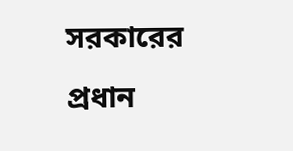সরকারের প্রধান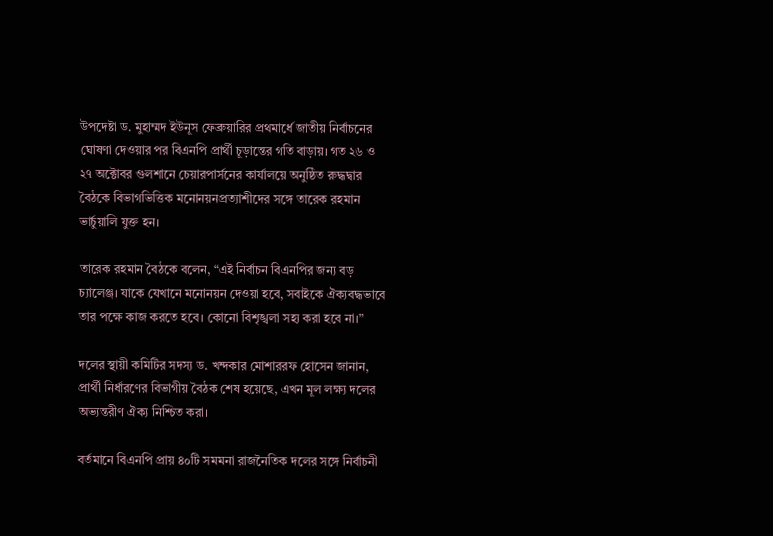উপদেষ্টা ড. মুহাম্মদ ইউনূস ফেব্রুয়ারির প্রথমার্ধে জাতীয় নির্বাচনের ঘোষণা দেওয়ার পর বিএনপি প্রার্থী চূড়ান্তের গতি বাড়ায়। গত ২৬ ও ২৭ অক্টোবর গুলশানে চেয়ারপার্সনের কার্যালয়ে অনুষ্ঠিত রুদ্ধদ্বার বৈঠকে বিভাগভিত্তিক মনোনয়নপ্রত্যাশীদের সঙ্গে তারেক রহমান ভার্চুয়ালি যুক্ত হন।

তারেক রহমান বৈঠকে বলেন, “এই নির্বাচন বিএনপির জন্য বড় চ্যালেঞ্জ। যাকে যেখানে মনোনয়ন দেওয়া হবে, সবাইকে ঐক্যবদ্ধভাবে তার পক্ষে কাজ করতে হবে। কোনো বিশৃঙ্খলা সহ্য করা হবে না।”

দলের স্থায়ী কমিটির সদস্য ড. খন্দকার মোশাররফ হোসেন জানান, প্রার্থী নির্ধারণের বিভাগীয় বৈঠক শেষ হয়েছে, এখন মূল লক্ষ্য দলের অভ্যন্তরীণ ঐক্য নিশ্চিত করা।

বর্তমানে বিএনপি প্রায় ৪০টি সমমনা রাজনৈতিক দলের সঙ্গে নির্বাচনী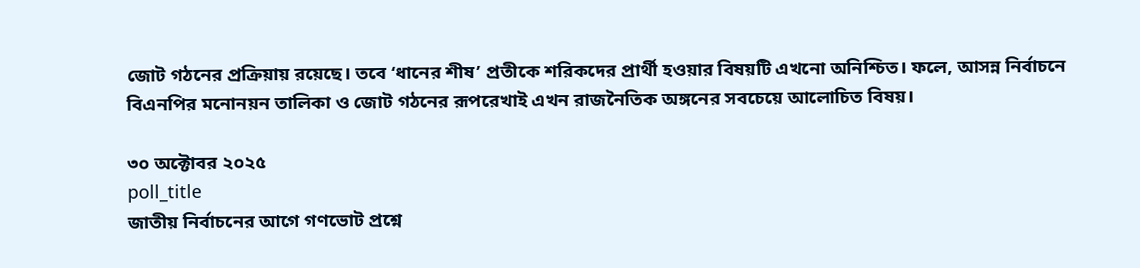জোট গঠনের প্রক্রিয়ায় রয়েছে। তবে ‘ধানের শীষ’ প্রতীকে শরিকদের প্রার্থী হওয়ার বিষয়টি এখনো অনিশ্চিত। ফলে, আসন্ন নির্বাচনে বিএনপির মনোনয়ন তালিকা ও জোট গঠনের রূপরেখাই এখন রাজনৈতিক অঙ্গনের সবচেয়ে আলোচিত বিষয়।

৩০ অক্টোবর ২০২৫
poll_title
জাতীয় নির্বাচনের আগে গণভোট প্রশ্নে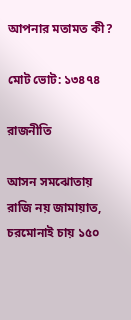আপনার মতামত কী?

মোট ভোট: ১৩৪৭৪

রাজনীতি

আসন সমঝোতায় রাজি নয় জামায়াত, চরমোনাই চায় ১৫০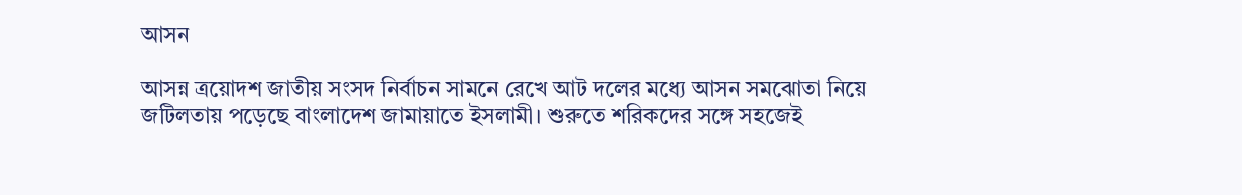আসন

আসন্ন ত্রয়োদশ জাতীয় সংসদ নির্বাচন সামনে রেখে আট দলের মধ্যে আসন সমঝোতা নিয়ে জটিলতায় পড়েছে বাংলাদেশ জামায়াতে ইসলামী। শুরুতে শরিকদের সঙ্গে সহজেই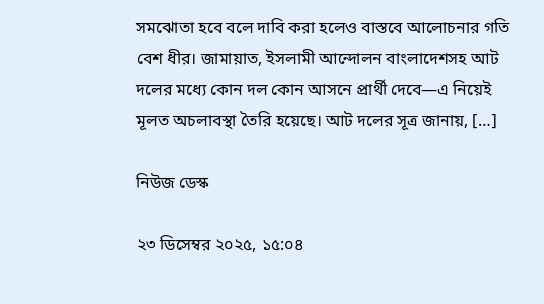সমঝোতা হবে বলে দাবি করা হলেও বাস্তবে আলোচনার গতি বেশ ধীর। জামায়াত, ইসলামী আন্দোলন বাংলাদেশসহ আট দলের মধ্যে কোন দল কোন আসনে প্রার্থী দেবে—এ নিয়েই মূলত অচলাবস্থা তৈরি হয়েছে। আট দলের সূত্র জানায়, […]

নিউজ ডেস্ক

২৩ ডিসেম্বর ২০২৫, ১৫:০৪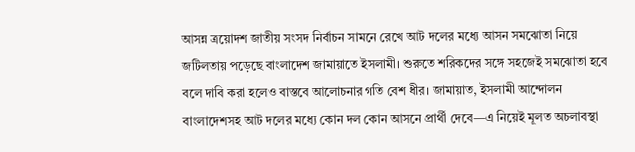আসন্ন ত্রয়োদশ জাতীয় সংসদ নির্বাচন সামনে রেখে আট দলের মধ্যে আসন সমঝোতা নিয়ে জটিলতায় পড়েছে বাংলাদেশ জামায়াতে ইসলামী। শুরুতে শরিকদের সঙ্গে সহজেই সমঝোতা হবে বলে দাবি করা হলেও বাস্তবে আলোচনার গতি বেশ ধীর। জামায়াত, ইসলামী আন্দোলন বাংলাদেশসহ আট দলের মধ্যে কোন দল কোন আসনে প্রার্থী দেবে—এ নিয়েই মূলত অচলাবস্থা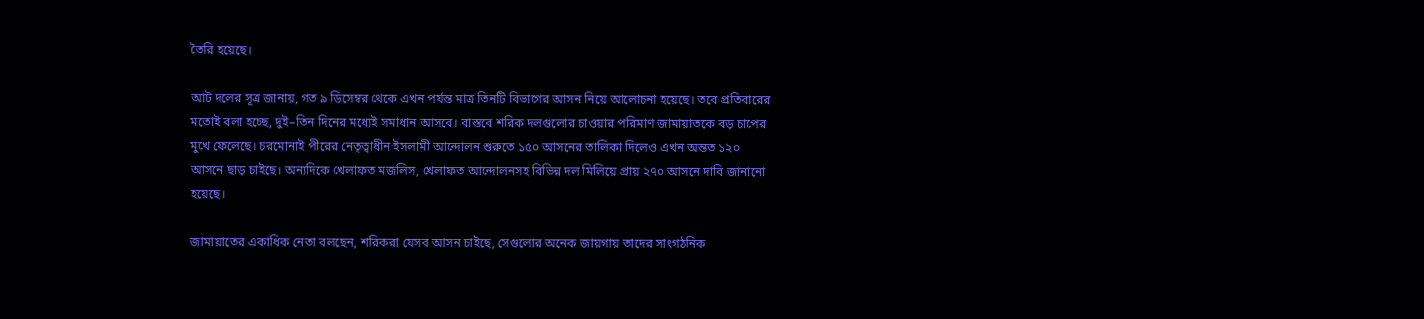তৈরি হয়েছে।

আট দলের সূত্র জানায়, গত ৯ ডিসেম্বর থেকে এখন পর্যন্ত মাত্র তিনটি বিভাগের আসন নিয়ে আলোচনা হয়েছে। তবে প্রতিবারের মতোই বলা হচ্ছে, দুই–তিন দিনের মধ্যেই সমাধান আসবে। বাস্তবে শরিক দলগুলোর চাওয়ার পরিমাণ জামায়াতকে বড় চাপের মুখে ফেলেছে। চরমোনাই পীরের নেতৃত্বাধীন ইসলামী আন্দোলন শুরুতে ১৫০ আসনের তালিকা দিলেও এখন অন্তত ১২০ আসনে ছাড় চাইছে। অন্যদিকে খেলাফত মজলিস, খেলাফত আন্দোলনসহ বিভিন্ন দল মিলিয়ে প্রায় ২৭০ আসনে দাবি জানানো হয়েছে।

জামায়াতের একাধিক নেতা বলছেন, শরিকরা যেসব আসন চাইছে, সেগুলোর অনেক জায়গায় তাদের সাংগঠনিক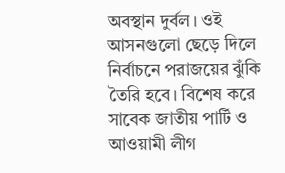অবস্থান দুর্বল। ওই আসনগুলো ছেড়ে দিলে নির্বাচনে পরাজয়ের ঝুঁকি তৈরি হবে। বিশেষ করে সাবেক জাতীয় পার্টি ও আওয়ামী লীগ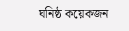ঘনিষ্ঠ কয়েকজন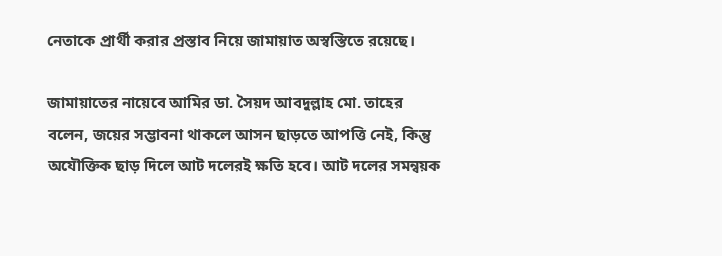নেতাকে প্রার্থী করার প্রস্তাব নিয়ে জামায়াত অস্বস্তিতে রয়েছে।

জামায়াতের নায়েবে আমির ডা. সৈয়দ আবদুল্লাহ মো. তাহের বলেন, জয়ের সম্ভাবনা থাকলে আসন ছাড়তে আপত্তি নেই, কিন্তু অযৌক্তিক ছাড় দিলে আট দলেরই ক্ষতি হবে। আট দলের সমন্বয়ক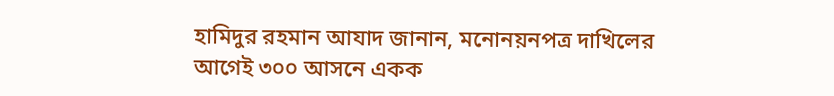হামিদুর রহমান আযাদ জানান, মনোনয়নপত্র দাখিলের আগেই ৩০০ আসনে একক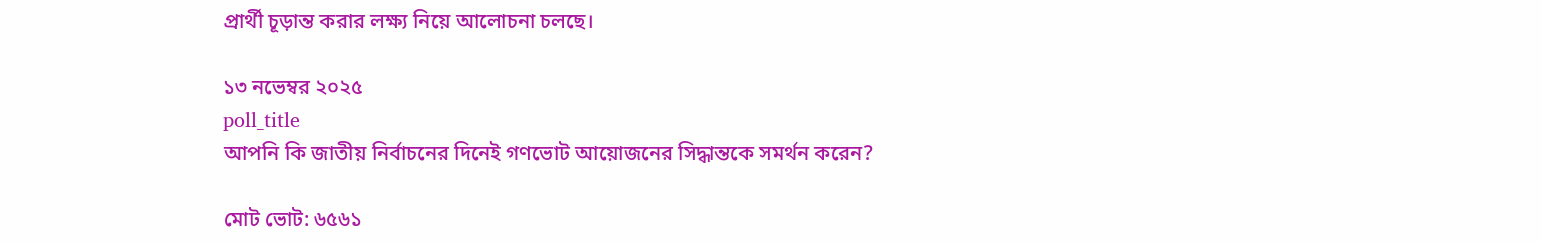প্রার্থী চূড়ান্ত করার লক্ষ্য নিয়ে আলোচনা চলছে।

১৩ নভেম্বর ২০২৫
poll_title
আপনি কি জাতীয় নির্বাচনের দিনেই গণভোট আয়োজনের সিদ্ধান্তকে সমর্থন করেন?

মোট ভোট: ৬৫৬১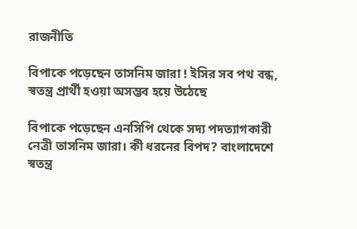রাজনীতি

বিপাকে পড়েছেন তাসনিম জারা ! ইসির সব পথ বন্ধ, স্বতন্ত্র প্রার্থী হওয়া অসম্ভব হয়ে উঠেছে

বিপাকে পড়েছেন এনসিপি থেকে সদ্য পদত্যাগকারী নেত্রী তাসনিম জারা। কী ধরনের বিপদ? বাংলাদেশে স্বতন্ত্র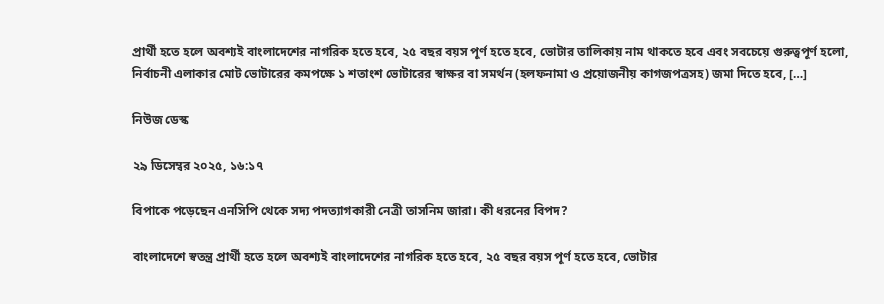প্রার্থী হতে হলে অবশ্যই বাংলাদেশের নাগরিক হতে হবে, ২৫ বছর বয়স পূর্ণ হতে হবে, ভোটার তালিকায় নাম থাকতে হবে এবং সবচেয়ে গুরুত্বপূর্ণ হলো, নির্বাচনী এলাকার মোট ভোটারের কমপক্ষে ১ শতাংশ ভোটারের স্বাক্ষর বা সমর্থন (হলফনামা ও প্রয়োজনীয় কাগজপত্রসহ) জমা দিতে হবে, […]

নিউজ ডেস্ক

২৯ ডিসেম্বর ২০২৫, ১৬:১৭

বিপাকে পড়েছেন এনসিপি থেকে সদ্য পদত্যাগকারী নেত্রী তাসনিম জারা। কী ধরনের বিপদ?

বাংলাদেশে স্বতন্ত্র প্রার্থী হতে হলে অবশ্যই বাংলাদেশের নাগরিক হতে হবে, ২৫ বছর বয়স পূর্ণ হতে হবে, ভোটার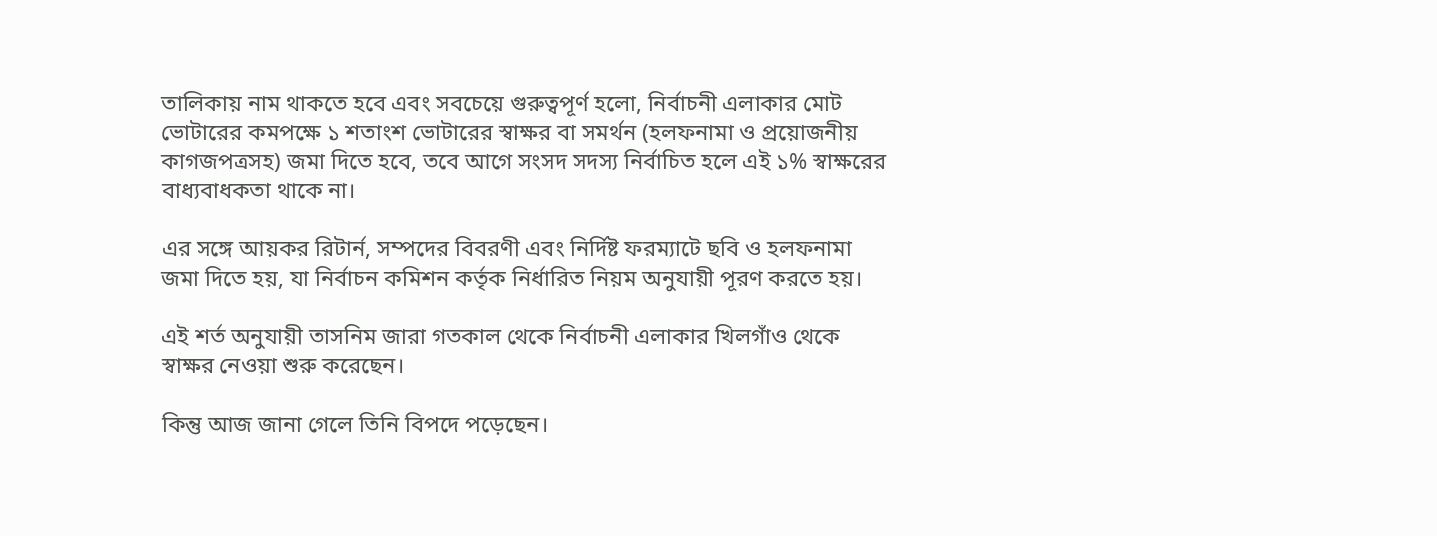তালিকায় নাম থাকতে হবে এবং সবচেয়ে গুরুত্বপূর্ণ হলো, নির্বাচনী এলাকার মোট ভোটারের কমপক্ষে ১ শতাংশ ভোটারের স্বাক্ষর বা সমর্থন (হলফনামা ও প্রয়োজনীয় কাগজপত্রসহ) জমা দিতে হবে, তবে আগে সংসদ সদস্য নির্বাচিত হলে এই ১% স্বাক্ষরের বাধ্যবাধকতা থাকে না।

এর সঙ্গে আয়কর রিটার্ন, সম্পদের বিবরণী এবং নির্দিষ্ট ফরম্যাটে ছবি ও হলফনামা জমা দিতে হয়, যা নির্বাচন কমিশন কর্তৃক নির্ধারিত নিয়ম অনুযায়ী পূরণ করতে হয়।

এই শর্ত অনুযায়ী তাসনিম জারা গতকাল থেকে নির্বাচনী এলাকার খিলগাঁও থেকে স্বাক্ষর নেওয়া শুরু করেছেন।

কিন্তু আজ জানা গেলে তিনি বিপদে পড়েছেন।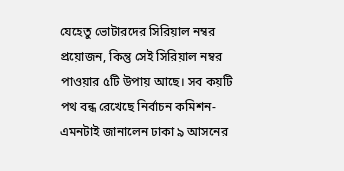যেহেতু ভোটারদের সিরিয়াল নম্বর প্রয়োজন, কিন্তু সেই সিরিয়াল নম্বর পাওয়ার ৫টি উপায় আছে। সব কয়টি পথ বন্ধ রেখেছে নির্বাচন কমিশন-এমনটাই জানালেন ঢাকা ৯ আসনের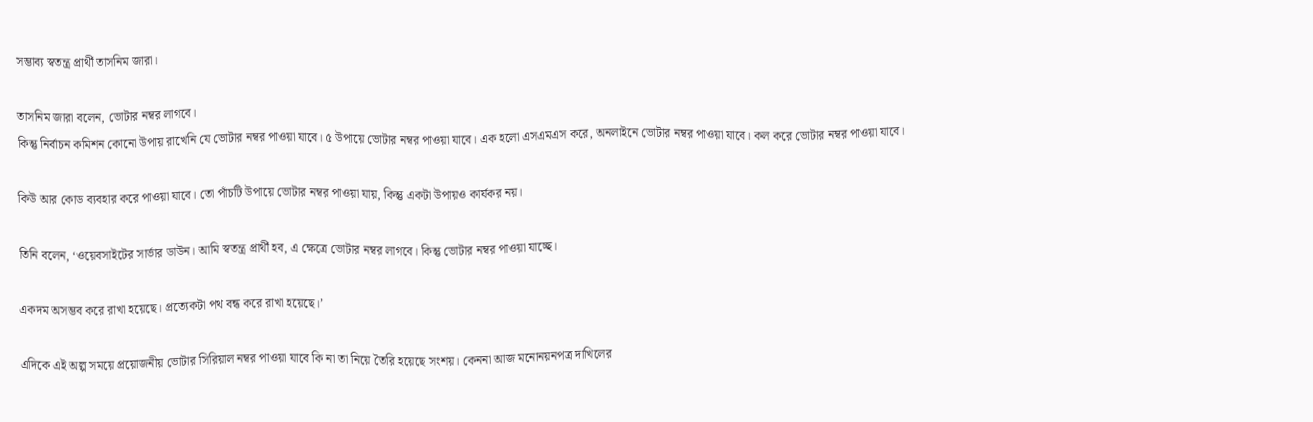সম্ভাব্য স্বতন্ত্র প্রার্থী তাসনিম জারা।

তাসনিম জারা বলেন, ভোটার নম্বর লাগবে।
কিন্তু নির্বাচন কমিশন কোনো উপায় রাখেনি যে ভোটার নম্বর পাওয়া যাবে। ৫ উপায়ে ভোটার নম্বর পাওয়া যাবে। এক হলো এসএমএস করে, অনলাইনে ভোটার নম্বর পাওয়া যাবে। কল করে ভোটার নম্বর পাওয়া যাবে।

কিউ আর কোড ব্যবহার করে পাওয়া যাবে। তো পাঁচটি উপায়ে ভোটার নম্বর পাওয়া যায়, কিন্তু একটা উপায়ও কার্যকর নয়।

তিনি বলেন, ‘ওয়েবসাইটের সার্ভার ডাউন। আমি স্বতন্ত্র প্রার্থী হব, এ ক্ষেত্রে ভোটার নম্বর লাগবে। কিন্তু ভোটার নম্বর পাওয়া যাচ্ছে।

একদম অসম্ভব করে রাখা হয়েছে। প্রত্যেকটা পথ বন্ধ করে রাখা হয়েছে।’

এদিকে এই অল্প সময়ে প্রয়োজনীয় ভোটার সিরিয়াল নম্বর পাওয়া যাবে কি না তা নিয়ে তৈরি হয়েছে সংশয়। কেননা আজ মনোনয়নপত্র দাখিলের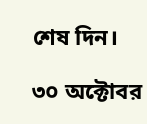শেষ দিন।

৩০ অক্টোবর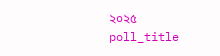২০২৫
poll_title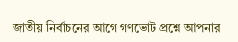জাতীয় নির্বাচনের আগে গণভোট প্রশ্নে আপনার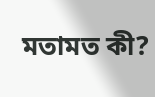মতামত কী?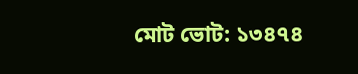মোট ভোট: ১৩৪৭৪